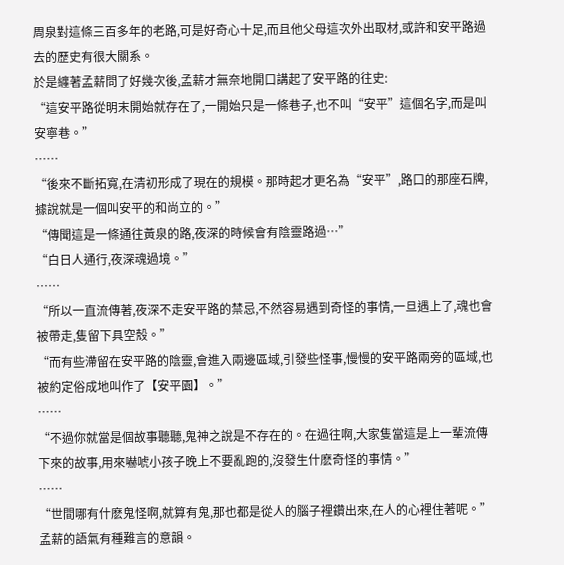周泉對這條三百多年的老路,可是好奇心十足,而且他父母這次外出取材,或許和安平路過去的歷史有很大關系。
於是纏著孟薪問了好幾次後,孟薪才無奈地開口講起了安平路的往史:
“這安平路從明末開始就存在了,一開始只是一條巷子,也不叫“安平”這個名字,而是叫安寧巷。”
……
“後來不斷拓寬,在清初形成了現在的規模。那時起才更名為“安平”,路口的那座石牌,據說就是一個叫安平的和尚立的。”
“傳聞這是一條通往黃泉的路,夜深的時候會有陰靈路過…”
“白日人通行,夜深魂過境。”
……
“所以一直流傳著,夜深不走安平路的禁忌,不然容易遇到奇怪的事情,一旦遇上了,魂也會被帶走,隻留下具空殼。”
“而有些滯留在安平路的陰靈,會進入兩邊區域,引發些怪事,慢慢的安平路兩旁的區域,也被約定俗成地叫作了【安平園】。”
……
“不過你就當是個故事聽聽,鬼神之說是不存在的。在過往啊,大家隻當這是上一輩流傳下來的故事,用來嚇唬小孩子晚上不要亂跑的,沒發生什麽奇怪的事情。”
……
“世間哪有什麽鬼怪啊,就算有鬼,那也都是從人的腦子裡鑽出來,在人的心裡住著呢。”孟薪的語氣有種難言的意韻。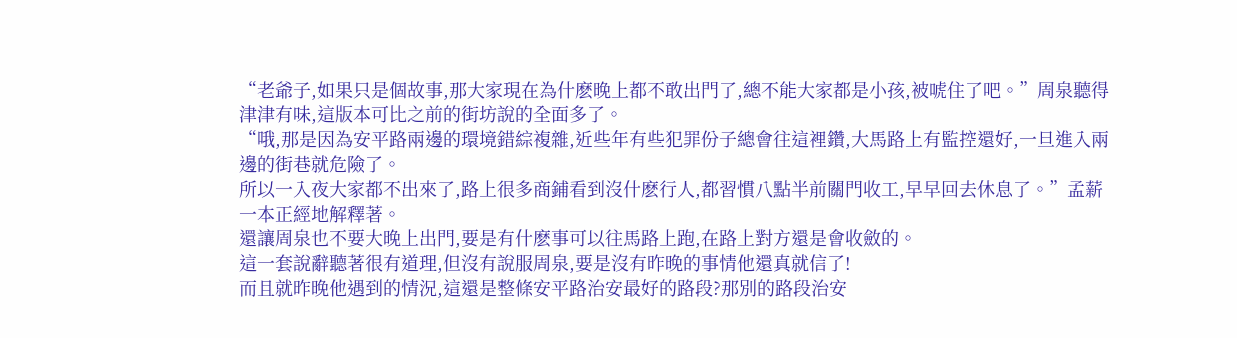“老爺子,如果只是個故事,那大家現在為什麽晚上都不敢出門了,總不能大家都是小孩,被唬住了吧。”周泉聽得津津有味,這版本可比之前的街坊說的全面多了。
“哦,那是因為安平路兩邊的環境錯綜複雜,近些年有些犯罪份子總會往這裡鑽,大馬路上有監控還好,一旦進入兩邊的街巷就危險了。
所以一入夜大家都不出來了,路上很多商鋪看到沒什麽行人,都習慣八點半前關門收工,早早回去休息了。”孟薪一本正經地解釋著。
還讓周泉也不要大晚上出門,要是有什麽事可以往馬路上跑,在路上對方還是會收斂的。
這一套說辭聽著很有道理,但沒有說服周泉,要是沒有昨晚的事情他還真就信了!
而且就昨晚他遇到的情況,這還是整條安平路治安最好的路段?那別的路段治安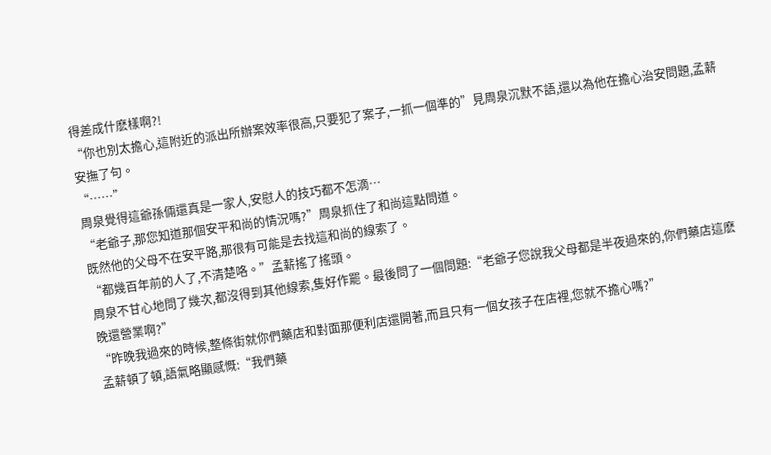得差成什麽樣啊?!
“你也別太擔心,這附近的派出所辦案效率很高,只要犯了案子,一抓一個準的”見周泉沉默不語,還以為他在擔心治安問題,孟薪安撫了句。
“……”
周泉覺得這爺孫倆還真是一家人,安慰人的技巧都不怎滴…
“老爺子,那您知道那個安平和尚的情況嗎?”周泉抓住了和尚這點問道。
既然他的父母不在安平路,那很有可能是去找這和尚的線索了。
“都幾百年前的人了,不清楚咯。”孟薪搖了搖頭。
周泉不甘心地問了幾次,都沒得到其他線索,隻好作罷。最後問了一個問題:“老爺子您說我父母都是半夜過來的,你們藥店這麽晚還營業啊?”
“昨晚我過來的時候,整條街就你們藥店和對面那便利店還開著,而且只有一個女孩子在店裡,您就不擔心嗎?”
孟薪頓了頓,語氣略顯感慨:“我們藥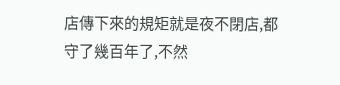店傳下來的規矩就是夜不閉店,都守了幾百年了,不然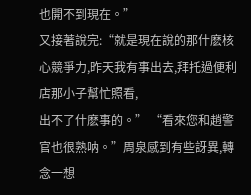也開不到現在。”
又接著說完:“就是現在說的那什麽核心競爭力,昨天我有事出去,拜托過便利店那小子幫忙照看,
出不了什麽事的。” “看來您和趙警官也很熟呐。”周泉感到有些訝異,轉念一想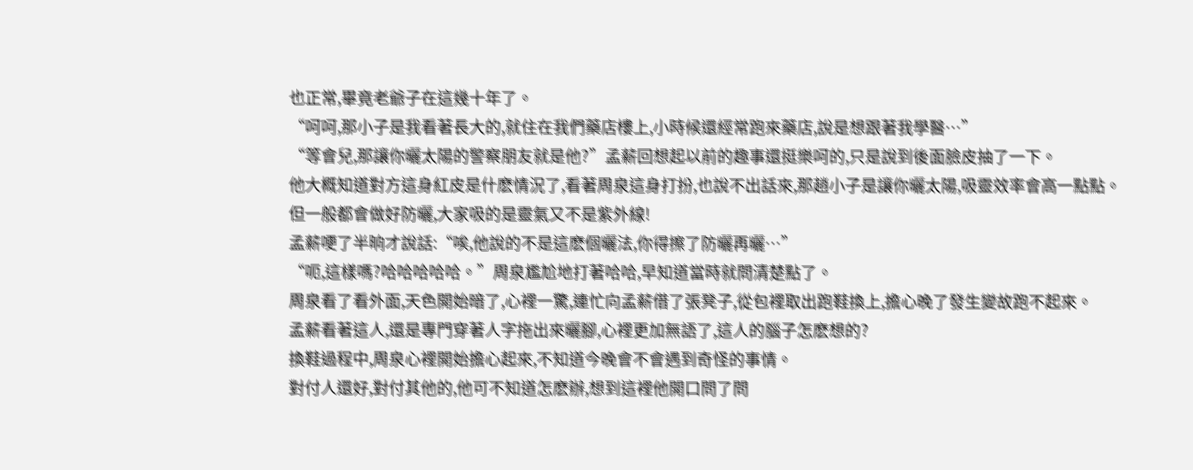也正常,畢竟老爺子在這幾十年了。
“呵呵,那小子是我看著長大的,就住在我們藥店樓上,小時候還經常跑來藥店,說是想跟著我學醫…”
“等會兒,那讓你曬太陽的警察朋友就是他?”孟薪回想起以前的趣事還挺樂呵的,只是說到後面臉皮抽了一下。
他大概知道對方這身紅皮是什麽情況了,看著周泉這身打扮,也說不出話來,那趙小子是讓你曬太陽,吸靈效率會高一點點。
但一般都會做好防曬,大家吸的是靈氣又不是紫外線!
孟薪哽了半晌才說話:“唉,他說的不是這麽個曬法,你得擦了防曬再曬…”
“呃,這樣嗎?哈哈哈哈哈。”周泉尷尬地打著哈哈,早知道當時就問清楚點了。
周泉看了看外面,天色開始暗了,心裡一驚,連忙向孟薪借了張凳子,從包裡取出跑鞋換上,擔心晚了發生變故跑不起來。
孟薪看著這人,還是專門穿著人字拖出來曬腳,心裡更加無語了,這人的腦子怎麽想的?
換鞋過程中,周泉心裡開始擔心起來,不知道今晚會不會遇到奇怪的事情。
對付人還好,對付其他的,他可不知道怎麽辦,想到這裡他開口問了問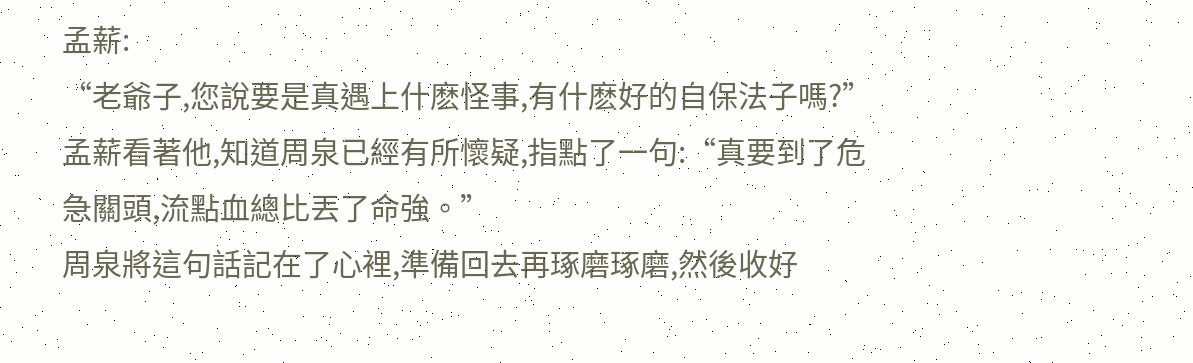孟薪:
“老爺子,您說要是真遇上什麽怪事,有什麽好的自保法子嗎?”
孟薪看著他,知道周泉已經有所懷疑,指點了一句:“真要到了危急關頭,流點血總比丟了命強。”
周泉將這句話記在了心裡,準備回去再琢磨琢磨,然後收好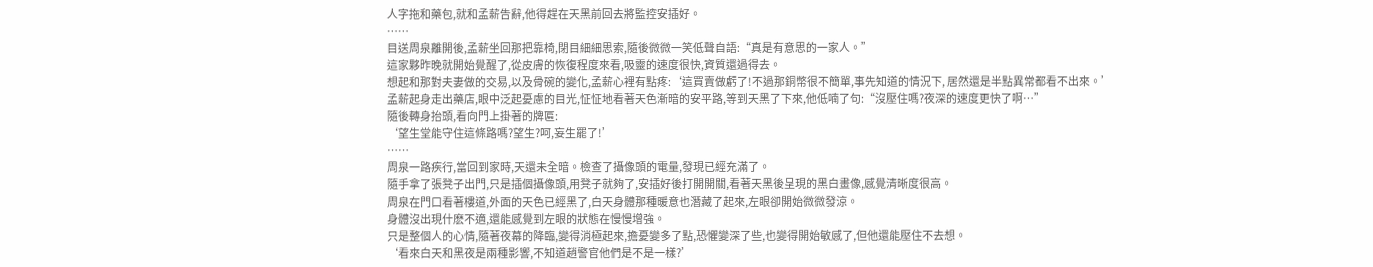人字拖和藥包,就和孟薪告辭,他得趕在天黑前回去將監控安插好。
……
目送周泉離開後,孟薪坐回那把靠椅,閉目細細思索,隨後微微一笑低聲自語:“真是有意思的一家人。”
這家夥昨晚就開始覺醒了,從皮膚的恢復程度來看,吸靈的速度很快,資質還過得去。
想起和那對夫妻做的交易,以及骨碗的變化,孟薪心裡有點疼:‘這買賣做虧了!不過那銅幣很不簡單,事先知道的情況下, 居然還是半點異常都看不出來。’
孟薪起身走出藥店,眼中泛起憂慮的目光,怔怔地看著天色漸暗的安平路,等到天黑了下來,他低喃了句:“沒壓住嗎?夜深的速度更快了啊…”
隨後轉身抬頭,看向門上掛著的牌匾:
‘望生堂能守住這條路嗎?望生?呵,妄生罷了!’
……
周泉一路疾行,當回到家時,天還未全暗。檢查了攝像頭的電量,發現已經充滿了。
隨手拿了張凳子出門,只是插個攝像頭,用凳子就夠了,安插好後打開開關,看著天黑後呈現的黑白畫像,感覺清晰度很高。
周泉在門口看著樓道,外面的天色已經黑了,白天身體那種暖意也潛藏了起來,左眼卻開始微微發涼。
身體沒出現什麽不適,還能感覺到左眼的狀態在慢慢增強。
只是整個人的心情,隨著夜幕的降臨,變得消極起來,擔憂變多了點,恐懼變深了些,也變得開始敏感了,但他還能壓住不去想。
‘看來白天和黑夜是兩種影響,不知道趙警官他們是不是一樣?’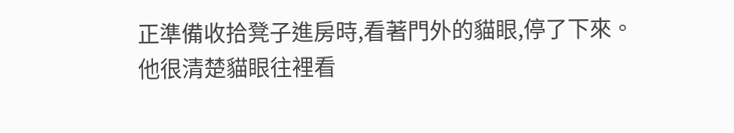正準備收拾凳子進房時,看著門外的貓眼,停了下來。
他很清楚貓眼往裡看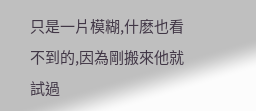只是一片模糊,什麽也看不到的,因為剛搬來他就試過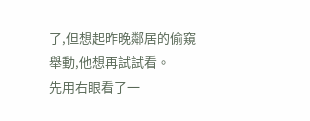了,但想起昨晚鄰居的偷窺舉動,他想再試試看。
先用右眼看了一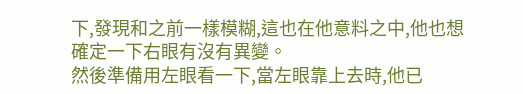下,發現和之前一樣模糊,這也在他意料之中,他也想確定一下右眼有沒有異變。
然後準備用左眼看一下,當左眼靠上去時,他已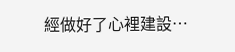經做好了心裡建設…